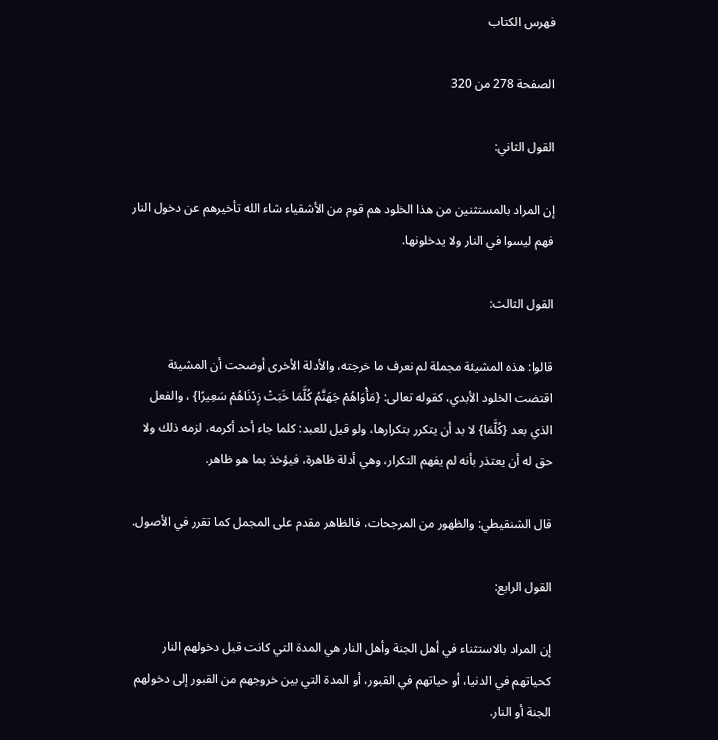فهرس الكتاب

الصفحة 278 من 320

القول الثاني:

إن المراد بالمستثنين من هذا الخلود هم قوم من الأشقياء شاء الله تأخيرهم عن دخول النار فهم ليسوا في النار ولا يدخلونها.

القول الثالث:

قالوا: هذه المشيئة مجملة لم نعرف ما خرجته، والأدلة الأخرى أوضحت أن المشيئة اقتضت الخلود الأبدي، كقوله تعالى: {مَأْوَاهُمْ جَهَنَّمُ كُلَّمَا خَبَتْ زِدْنَاهُمْ سَعِيرًا} ، والفعل الذي بعد {كُلَّمَا} لا بد أن يتكرر بتكرارها، ولو قيل للعبد: كلما جاء أحد أكرمه، لزمه ذلك ولا حق له أن يعتذر بأنه لم يفهم التكرار، وهي أدلة ظاهرة، فيؤخذ بما هو ظاهر.

قال الشنقيطي: والظهور من المرجحات، فالظاهر مقدم على المجمل كما تقرر في الأصول.

القول الرابع:

إن المراد بالاستثناء في أهل الجنة وأهل النار هي المدة التي كانت قبل دخولهم النار كحياتهم في الدنيا، أو حياتهم في القبور، أو المدة التي بين خروجهم من القبور إلى دخولهم الجنة أو النار.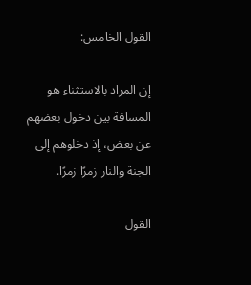القول الخامس:

إن المراد بالاستثناء هو المسافة بين دخول بعضهم عن بعض، إذ دخلوهم إلى الجنة والنار زمرًا زمرًا.

القول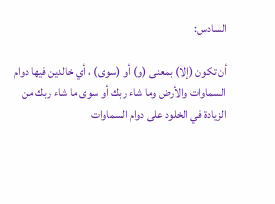السادس:

أن تكون (إلا) بمعنى (و) أو (سوى) ، أي خالدين فيها دوام السماوات والأرض وما شاء ربك أو سوى ما شاء ربك من الزيادة في الخلود على دوام السماوات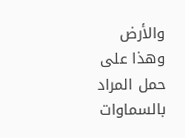والأرض وهذا على حمل المراد بالسماوات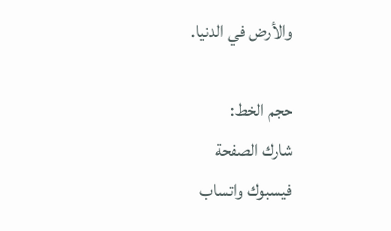والأرض في الدنيا.

حجم الخط:
شارك الصفحة
فيسبوك واتساب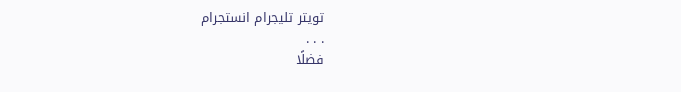تويتر تليجرام انستجرام
. . .
فضلًا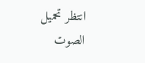انتظر تحميل الصوت